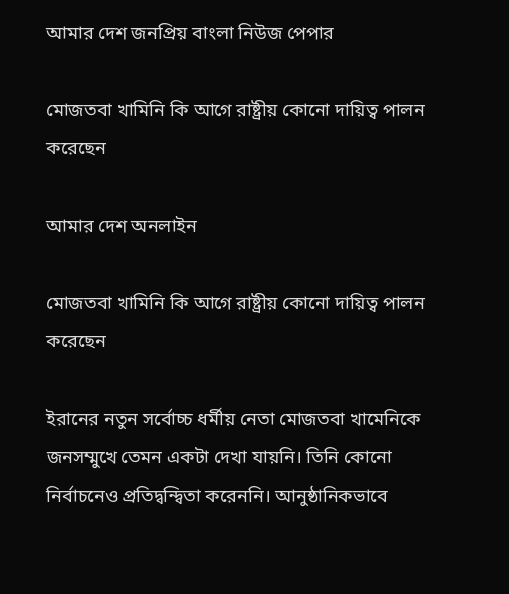আমার দেশ জনপ্রিয় বাংলা নিউজ পেপার

মোজতবা খামিনি কি আগে রাষ্ট্রীয় কোনো দায়িত্ব পালন করেছেন

আমার দেশ অনলাইন

মোজতবা খামিনি কি আগে রাষ্ট্রীয় কোনো দায়িত্ব পালন করেছেন

ইরানের নতুন সর্বোচ্চ ধর্মীয় নেতা মোজতবা খামেনিকে জনসম্মুখে তেমন একটা দেখা যায়নি। তিনি কোনো নির্বাচনেও প্রতিদ্বন্দ্বিতা করেননি। আনুষ্ঠানিকভাবে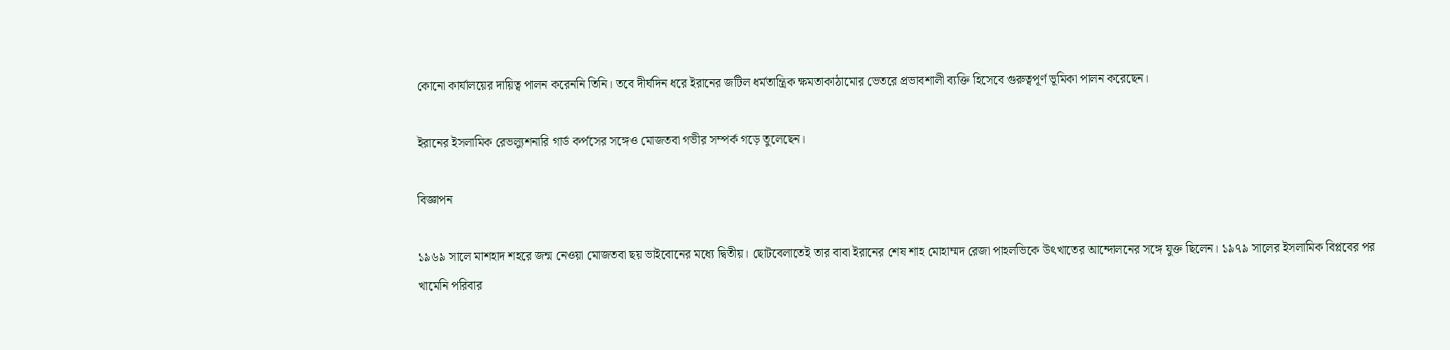কোনো কার্যালয়ের দায়িত্ব পালন করেননি তিনি। তবে দীর্ঘদিন ধরে ইরানের জটিল ধর্মতান্ত্রিক ক্ষমতাকাঠামোর ভেতরে প্রভাবশালী ব্যক্তি হিসেবে গুরুত্বপূর্ণ ভূমিকা পালন করেছেন।

ইরানের ইসলামিক রেভল্যুশনারি গার্ড কর্পসের সঙ্গেও মোজতবা গভীর সম্পর্ক গড়ে তুলেছেন।

বিজ্ঞাপন

১৯৬৯ সালে মাশহাদ শহরে জন্ম নেওয়া মোজতবা ছয় ভাইবোনের মধ্যে দ্বিতীয়। ছোটবেলাতেই তার বাবা ইরানের শেষ শাহ মোহাম্মদ রেজা পাহলভিকে উৎখাতের আন্দোলনের সঙ্গে যুক্ত ছিলেন। ১৯৭৯ সালের ইসলামিক বিপ্লবের পর খামেনি পরিবার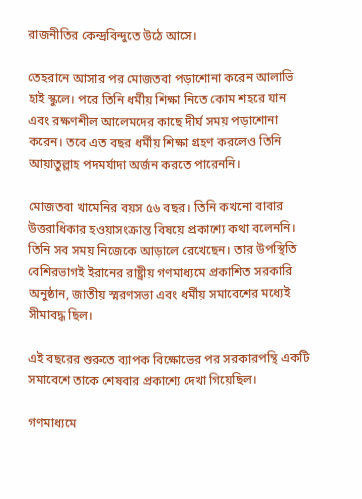রাজনীতির কেন্দ্রবিন্দুতে উঠে আসে।

তেহরানে আসার পর মোজতবা পড়াশোনা করেন আলাভি হাই স্কুলে। পরে তিনি ধর্মীয় শিক্ষা নিতে কোম শহরে যান এবং রক্ষণশীল আলেমদের কাছে দীর্ঘ সময় পড়াশোনা করেন। তবে এত বছর ধর্মীয় শিক্ষা গ্রহণ করলেও তিনি আয়াতুল্লাহ পদমর্যাদা অর্জন করতে পারেননি।

মোজতবা খামেনির বয়স ৫৬ বছর। তিনি কখনো বাবার উত্তরাধিকার হওয়াসংক্রান্ত বিষয়ে প্রকাশ্যে কথা বলেননি। তিনি সব সময় নিজেকে আড়ালে রেখেছেন। তার উপস্থিতি বেশিরভাগই ইরানের রাষ্ট্রীয় গণমাধ্যমে প্রকাশিত সরকারি অনুষ্ঠান, জাতীয় স্মরণসভা এবং ধর্মীয় সমাবেশের মধ্যেই সীমাবদ্ধ ছিল।

এই বছরের শুরুতে ব্যাপক বিক্ষোভের পর সরকারপন্থি একটি সমাবেশে তাকে শেষবার প্রকাশ্যে দেখা গিয়েছিল।

গণমাধ্যমে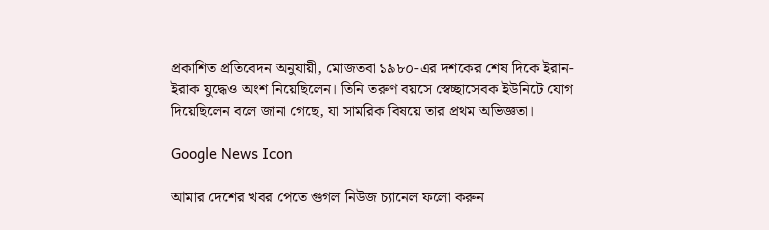প্রকাশিত প্রতিবেদন অনুযায়ী, মোজতবা ১৯৮০-এর দশকের শেষ দিকে ইরান-ইরাক যুদ্ধেও অংশ নিয়েছিলেন। তিনি তরুণ বয়সে স্বেচ্ছাসেবক ইউনিটে যোগ দিয়েছিলেন বলে জানা গেছে, যা সামরিক বিষয়ে তার প্রথম অভিজ্ঞতা।

Google News Icon

আমার দেশের খবর পেতে গুগল নিউজ চ্যানেল ফলো করুন